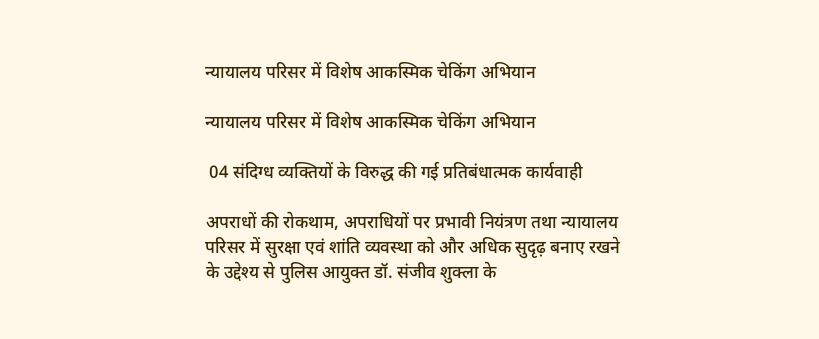न्यायालय परिसर में विशेष आकस्मिक चेकिंग अभियान

न्यायालय परिसर में विशेष आकस्मिक चेकिंग अभियान

 04 संदिग्ध व्यक्तियों के विरुद्ध की गई प्रतिबंधात्मक कार्यवाही

अपराधों की रोकथाम, अपराधियों पर प्रभावी नियंत्रण तथा न्यायालय परिसर में सुरक्षा एवं शांति व्यवस्था को और अधिक सुदृढ़ बनाए रखने के उद्देश्य से पुलिस आयुक्त डॉ. संजीव शुक्ला के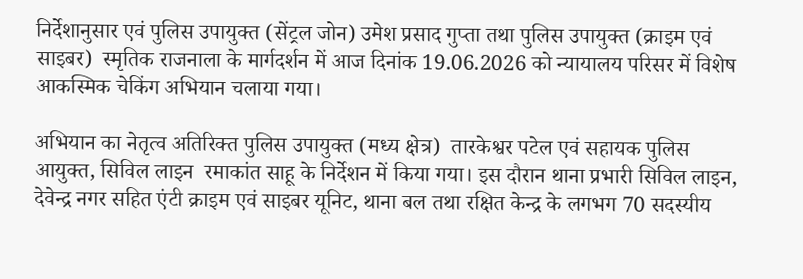निर्देशानुसार एवं पुलिस उपायुक्त (सेंट्रल जोन) उमेश प्रसाद गुप्ता तथा पुलिस उपायुक्त (क्राइम एवं साइबर)  स्मृतिक राजनाला के मार्गदर्शन में आज दिनांक 19.06.2026 को न्यायालय परिसर में विशेष आकस्मिक चेकिंग अभियान चलाया गया।

अभियान का नेतृत्व अतिरिक्त पुलिस उपायुक्त (मध्य क्षेत्र)  तारकेश्वर पटेल एवं सहायक पुलिस आयुक्त, सिविल लाइन  रमाकांत साहू के निर्देशन में किया गया। इस दौरान थाना प्रभारी सिविल लाइन, देवेन्द्र नगर सहित एंटी क्राइम एवं साइबर यूनिट, थाना बल तथा रक्षित केन्द्र के लगभग 70 सदस्यीय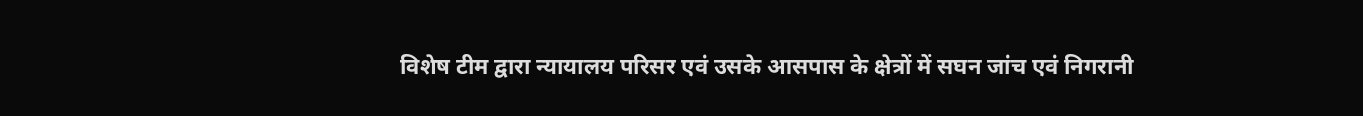विशेष टीम द्वारा न्यायालय परिसर एवं उसके आसपास के क्षेत्रों में सघन जांच एवं निगरानी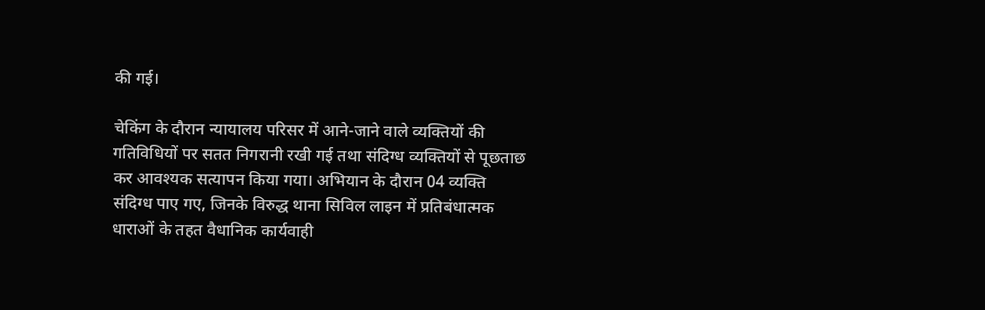की गई।

चेकिंग के दौरान न्यायालय परिसर में आने-जाने वाले व्यक्तियों की गतिविधियों पर सतत निगरानी रखी गई तथा संदिग्ध व्यक्तियों से पूछताछ कर आवश्यक सत्यापन किया गया। अभियान के दौरान 04 व्यक्ति संदिग्ध पाए गए, जिनके विरुद्ध थाना सिविल लाइन में प्रतिबंधात्मक धाराओं के तहत वैधानिक कार्यवाही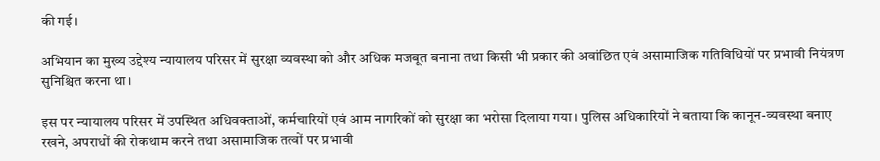की गई।

अभियान का मुख्य उद्देश्य न्यायालय परिसर में सुरक्षा व्यवस्था को और अधिक मजबूत बनाना तथा किसी भी प्रकार की अवांछित एवं असामाजिक गतिविधियों पर प्रभावी नियंत्रण सुनिश्चित करना था।

इस पर न्यायालय परिसर में उपस्थित अधिवक्ताओं, कर्मचारियों एवं आम नागरिकों को सुरक्षा का भरोसा दिलाया गया। पुलिस अधिकारियों ने बताया कि कानून-व्यवस्था बनाए रखने, अपराधों की रोकथाम करने तथा असामाजिक तत्वों पर प्रभावी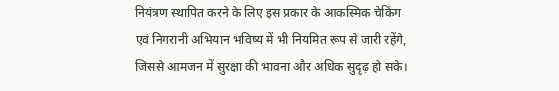नियंत्रण स्थापित करने के लिए इस प्रकार के आकस्मिक चेकिंग एवं निगरानी अभियान भविष्य में भी नियमित रूप से जारी रहेंगे, जिससे आमजन में सुरक्षा की भावना और अधिक सुदृढ़ हो सके।